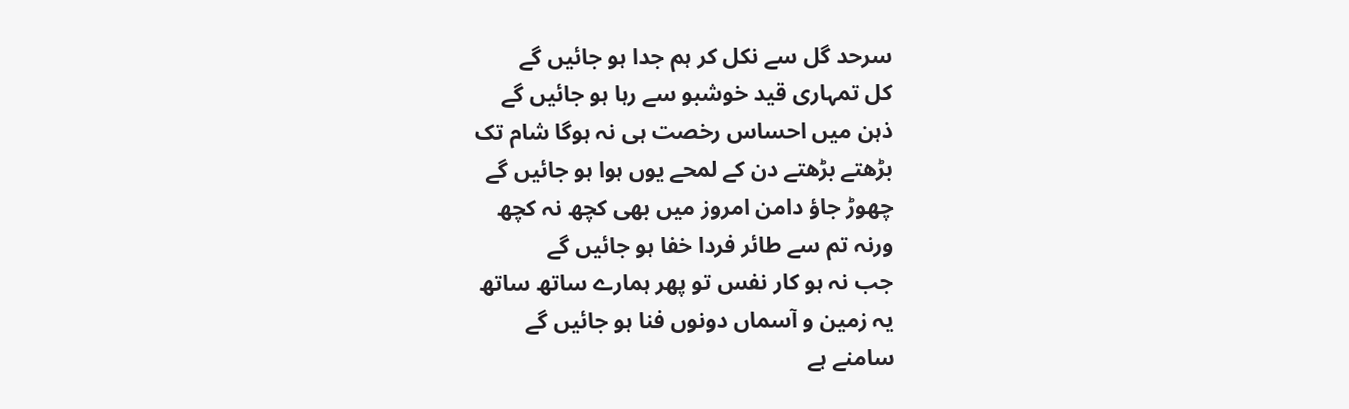سرحد گل سے نکل کر ہم جدا ہو جائیں گے
کل تمہاری قید خوشبو سے رہا ہو جائیں گے
ذہن میں احساس رخصت ہی نہ ہوگا شام تک
بڑھتے بڑھتے دن کے لمحے یوں ہوا ہو جائیں گے
چھوڑ جاؤ دامن امروز میں بھی کچھ نہ کچھ
ورنہ تم سے طائر فردا خفا ہو جائیں گے
جب نہ ہو کار نفس تو پھر ہمارے ساتھ ساتھ
یہ زمین و آسماں دونوں فنا ہو جائیں گے
سامنے ہے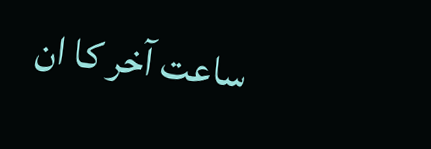ساعت آخر کا ان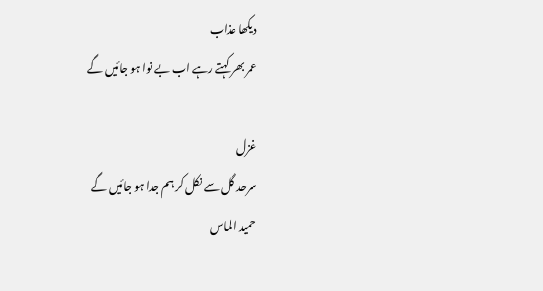دیکھا عذاب
عمر بھر کہتے رہے اب بے نوا ہو جائیں گے

غزل
سرحد گل سے نکل کر ہم جدا ہو جائیں گے
حمید الماس